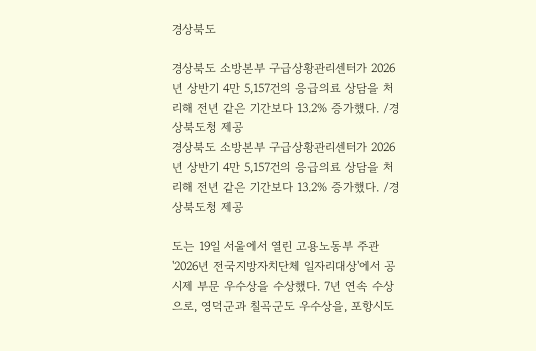경상북도

경상북도 소방본부 구급상황관리센터가 2026년 상반기 4만 5,157건의 응급의료 상담을 처리해 전년 같은 기간보다 13.2% 증가했다. /경상북도청 제공
경상북도 소방본부 구급상황관리센터가 2026년 상반기 4만 5,157건의 응급의료 상담을 처리해 전년 같은 기간보다 13.2% 증가했다. /경상북도청 제공

도는 19일 서울에서 열린 고용노동부 주관 '2026년 전국지방자치단체 일자리대상'에서 공시제 부문 우수상을 수상했다. 7년 연속 수상으로, 영덕군과 칠곡군도 우수상을, 포항시도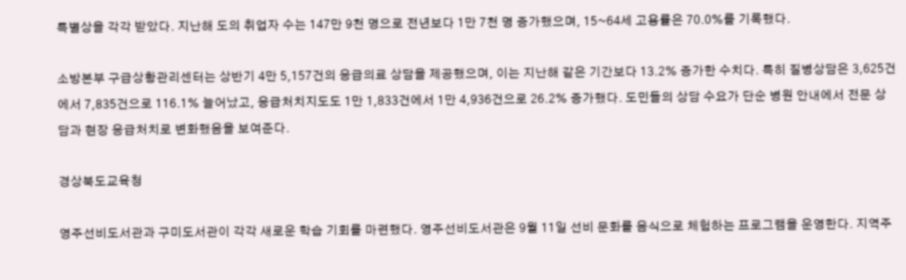특별상을 각각 받았다. 지난해 도의 취업자 수는 147만 9천 명으로 전년보다 1만 7천 명 증가했으며, 15~64세 고용률은 70.0%를 기록했다.

소방본부 구급상황관리센터는 상반기 4만 5,157건의 응급의료 상담을 제공했으며, 이는 지난해 같은 기간보다 13.2% 증가한 수치다. 특히 질병상담은 3,625건에서 7,835건으로 116.1% 늘어났고, 응급처치지도도 1만 1,833건에서 1만 4,936건으로 26.2% 증가했다. 도민들의 상담 수요가 단순 병원 안내에서 전문 상담과 현장 응급처치로 변화했음을 보여준다.

경상북도교육청

영주선비도서관과 구미도서관이 각각 새로운 학습 기회를 마련했다. 영주선비도서관은 9월 11일 선비 문화를 음식으로 체험하는 프로그램을 운영한다. 지역주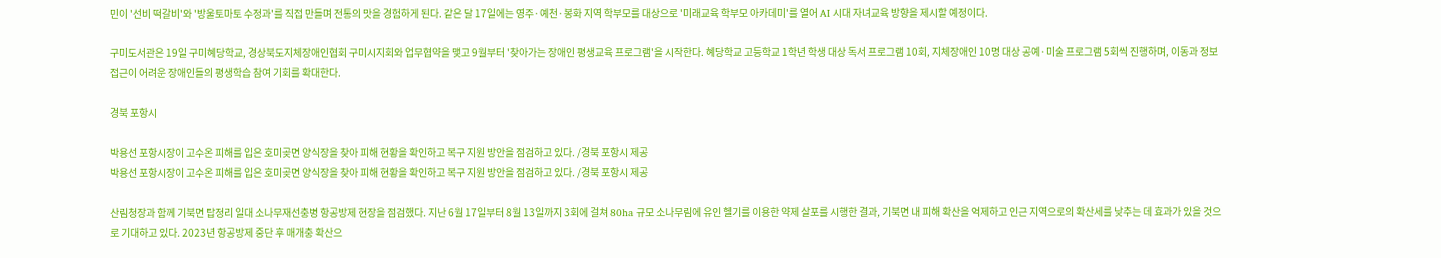민이 '선비 떡갈비'와 '방울토마토 수정과'를 직접 만들며 전통의 맛을 경험하게 된다. 같은 달 17일에는 영주·예천·봉화 지역 학부모를 대상으로 '미래교육 학부모 아카데미'를 열어 AI 시대 자녀교육 방향을 제시할 예정이다.

구미도서관은 19일 구미혜당학교, 경상북도지체장애인협회 구미시지회와 업무협약을 맺고 9월부터 '찾아가는 장애인 평생교육 프로그램'을 시작한다. 혜당학교 고등학교 1학년 학생 대상 독서 프로그램 10회, 지체장애인 10명 대상 공예·미술 프로그램 5회씩 진행하며, 이동과 정보접근이 어려운 장애인들의 평생학습 참여 기회를 확대한다.

경북 포항시

박용선 포항시장이 고수온 피해를 입은 호미곶면 양식장을 찾아 피해 현황을 확인하고 복구 지원 방안을 점검하고 있다. /경북 포항시 제공
박용선 포항시장이 고수온 피해를 입은 호미곶면 양식장을 찾아 피해 현황을 확인하고 복구 지원 방안을 점검하고 있다. /경북 포항시 제공

산림청장과 함께 기북면 탑정리 일대 소나무재선충병 항공방제 현장을 점검했다. 지난 6월 17일부터 8월 13일까지 3회에 걸쳐 80ha 규모 소나무림에 유인 헬기를 이용한 약제 살포를 시행한 결과, 기북면 내 피해 확산을 억제하고 인근 지역으로의 확산세를 낮추는 데 효과가 있을 것으로 기대하고 있다. 2023년 항공방제 중단 후 매개충 확산으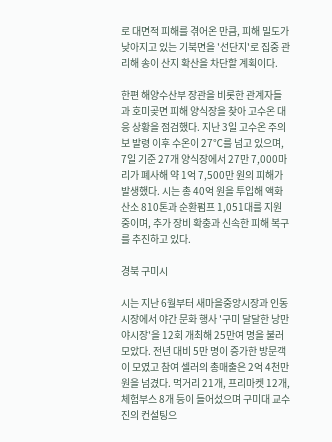로 대면적 피해를 겪어온 만큼, 피해 밀도가 낮아지고 있는 기북면을 '선단지'로 집중 관리해 송이 산지 확산을 차단할 계획이다.

한편 해양수산부 장관을 비롯한 관계자들과 호미곶면 피해 양식장을 찾아 고수온 대응 상황을 점검했다. 지난 3일 고수온 주의보 발령 이후 수온이 27℃를 넘고 있으며, 7일 기준 27개 양식장에서 27만 7,000마리가 폐사해 약 1억 7,500만 원의 피해가 발생했다. 시는 총 40억 원을 투입해 액화산소 810톤과 순환펌프 1,051대를 지원 중이며, 추가 장비 확충과 신속한 피해 복구를 추진하고 있다.

경북 구미시

시는 지난 6월부터 새마을중앙시장과 인동시장에서 야간 문화 행사 '구미 달달한 낭만야시장'을 12회 개최해 25만여 명을 불러모았다. 전년 대비 5만 명이 증가한 방문객이 모였고 참여 셀러의 총매출은 2억 4천만 원을 넘겼다. 먹거리 21개, 프리마켓 12개, 체험부스 8개 등이 들어섰으며 구미대 교수진의 컨설팅으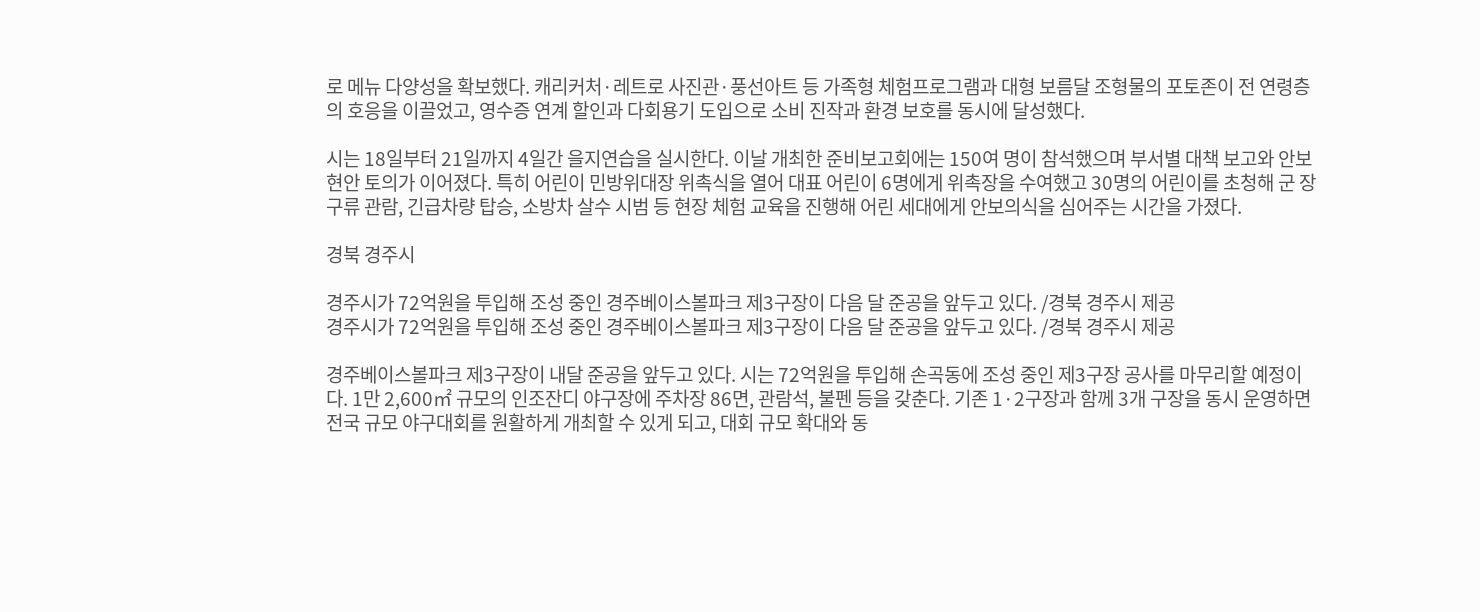로 메뉴 다양성을 확보했다. 캐리커처·레트로 사진관·풍선아트 등 가족형 체험프로그램과 대형 보름달 조형물의 포토존이 전 연령층의 호응을 이끌었고, 영수증 연계 할인과 다회용기 도입으로 소비 진작과 환경 보호를 동시에 달성했다.

시는 18일부터 21일까지 4일간 을지연습을 실시한다. 이날 개최한 준비보고회에는 150여 명이 참석했으며 부서별 대책 보고와 안보 현안 토의가 이어졌다. 특히 어린이 민방위대장 위촉식을 열어 대표 어린이 6명에게 위촉장을 수여했고 30명의 어린이를 초청해 군 장구류 관람, 긴급차량 탑승, 소방차 살수 시범 등 현장 체험 교육을 진행해 어린 세대에게 안보의식을 심어주는 시간을 가졌다.

경북 경주시

경주시가 72억원을 투입해 조성 중인 경주베이스볼파크 제3구장이 다음 달 준공을 앞두고 있다. /경북 경주시 제공
경주시가 72억원을 투입해 조성 중인 경주베이스볼파크 제3구장이 다음 달 준공을 앞두고 있다. /경북 경주시 제공

경주베이스볼파크 제3구장이 내달 준공을 앞두고 있다. 시는 72억원을 투입해 손곡동에 조성 중인 제3구장 공사를 마무리할 예정이다. 1만 2,600㎡ 규모의 인조잔디 야구장에 주차장 86면, 관람석, 불펜 등을 갖춘다. 기존 1·2구장과 함께 3개 구장을 동시 운영하면 전국 규모 야구대회를 원활하게 개최할 수 있게 되고, 대회 규모 확대와 동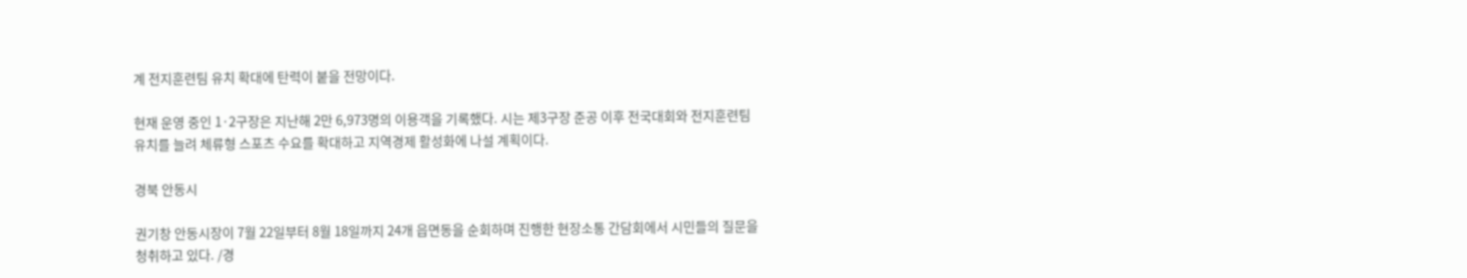계 전지훈련팀 유치 확대에 탄력이 붙을 전망이다.

현재 운영 중인 1·2구장은 지난해 2만 6,973명의 이용객을 기록했다. 시는 제3구장 준공 이후 전국대회와 전지훈련팀 유치를 늘려 체류형 스포츠 수요를 확대하고 지역경제 활성화에 나설 계획이다.

경북 안동시

권기창 안동시장이 7월 22일부터 8월 18일까지 24개 읍면동을 순회하며 진행한 현장소통 간담회에서 시민들의 질문을 청취하고 있다. /경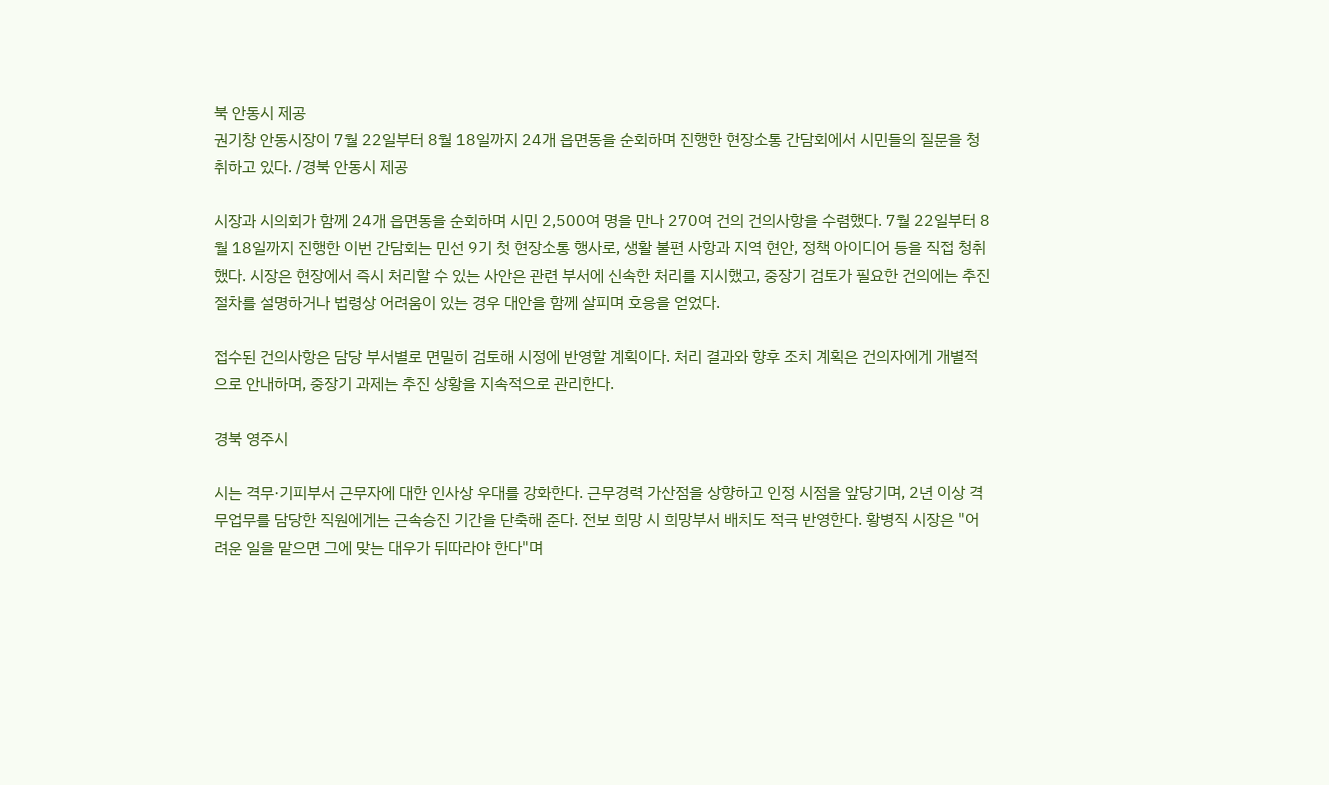북 안동시 제공
권기창 안동시장이 7월 22일부터 8월 18일까지 24개 읍면동을 순회하며 진행한 현장소통 간담회에서 시민들의 질문을 청취하고 있다. /경북 안동시 제공

시장과 시의회가 함께 24개 읍면동을 순회하며 시민 2,500여 명을 만나 270여 건의 건의사항을 수렴했다. 7월 22일부터 8월 18일까지 진행한 이번 간담회는 민선 9기 첫 현장소통 행사로, 생활 불편 사항과 지역 현안, 정책 아이디어 등을 직접 청취했다. 시장은 현장에서 즉시 처리할 수 있는 사안은 관련 부서에 신속한 처리를 지시했고, 중장기 검토가 필요한 건의에는 추진 절차를 설명하거나 법령상 어려움이 있는 경우 대안을 함께 살피며 호응을 얻었다.

접수된 건의사항은 담당 부서별로 면밀히 검토해 시정에 반영할 계획이다. 처리 결과와 향후 조치 계획은 건의자에게 개별적으로 안내하며, 중장기 과제는 추진 상황을 지속적으로 관리한다.

경북 영주시

시는 격무·기피부서 근무자에 대한 인사상 우대를 강화한다. 근무경력 가산점을 상향하고 인정 시점을 앞당기며, 2년 이상 격무업무를 담당한 직원에게는 근속승진 기간을 단축해 준다. 전보 희망 시 희망부서 배치도 적극 반영한다. 황병직 시장은 "어려운 일을 맡으면 그에 맞는 대우가 뒤따라야 한다"며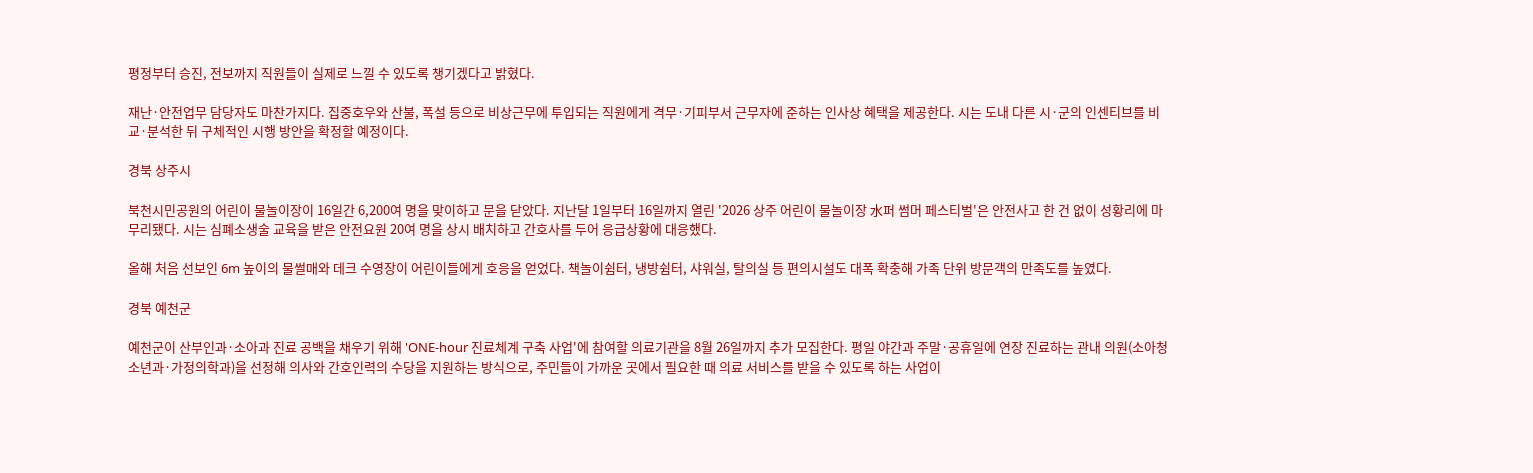평정부터 승진, 전보까지 직원들이 실제로 느낄 수 있도록 챙기겠다고 밝혔다.

재난·안전업무 담당자도 마찬가지다. 집중호우와 산불, 폭설 등으로 비상근무에 투입되는 직원에게 격무·기피부서 근무자에 준하는 인사상 혜택을 제공한다. 시는 도내 다른 시·군의 인센티브를 비교·분석한 뒤 구체적인 시행 방안을 확정할 예정이다.

경북 상주시

북천시민공원의 어린이 물놀이장이 16일간 6,200여 명을 맞이하고 문을 닫았다. 지난달 1일부터 16일까지 열린 '2026 상주 어린이 물놀이장 水퍼 썸머 페스티벌'은 안전사고 한 건 없이 성황리에 마무리됐다. 시는 심폐소생술 교육을 받은 안전요원 20여 명을 상시 배치하고 간호사를 두어 응급상황에 대응했다.

올해 처음 선보인 6m 높이의 물썰매와 데크 수영장이 어린이들에게 호응을 얻었다. 책놀이쉼터, 냉방쉼터, 샤워실, 탈의실 등 편의시설도 대폭 확충해 가족 단위 방문객의 만족도를 높였다.

경북 예천군

예천군이 산부인과·소아과 진료 공백을 채우기 위해 'ONE-hour 진료체계 구축 사업'에 참여할 의료기관을 8월 26일까지 추가 모집한다. 평일 야간과 주말·공휴일에 연장 진료하는 관내 의원(소아청소년과·가정의학과)을 선정해 의사와 간호인력의 수당을 지원하는 방식으로, 주민들이 가까운 곳에서 필요한 때 의료 서비스를 받을 수 있도록 하는 사업이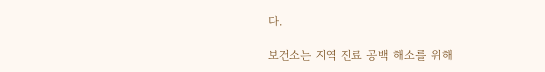다.

보건소는 지역 진료 공백 해소를 위해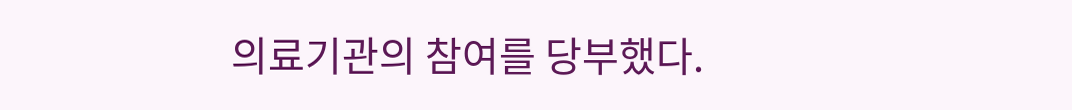의료기관의 참여를 당부했다.